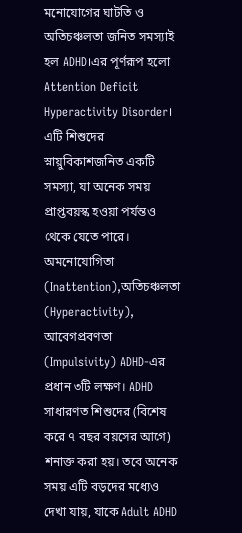মনোযোগের ঘাটতি ও অতিচঞ্চলতা জনিত সমস্যাই হল ADHD।এর পূর্ণরূপ হলো Attention Deficit Hyperactivity Disorder।
এটি শিশুদের স্নায়ুবিকাশজনিত একটি সমস্যা, যা অনেক সময় প্রাপ্তবয়স্ক হওয়া পর্যন্তও থেকে যেতে পারে। অমনোযোগিতা (Inattention),অতিচঞ্চলতা (Hyperactivity), আবেগপ্রবণতা (Impulsivity) ADHD-এর প্রধান ৩টি লক্ষণ। ADHD সাধারণত শিশুদের (বিশেষ করে ৭ বছর বয়সের আগে) শনাক্ত করা হয়। তবে অনেক সময় এটি বড়দের মধ্যেও দেখা যায়, যাকে Adult ADHD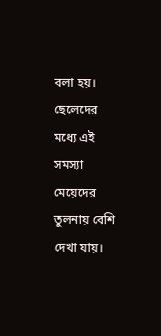বলা হয়। ছেলেদের মধ্যে এই সমস্যা মেয়েদের তুলনায় বেশি দেখা যায়।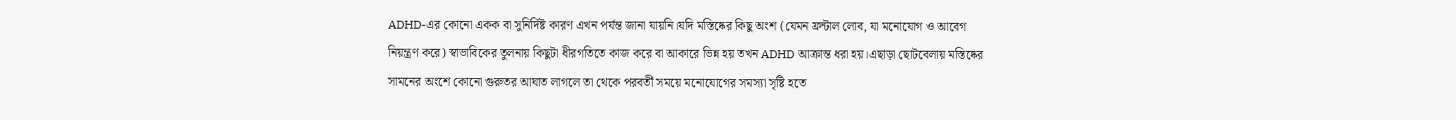ADHD-এর কোনো একক বা সুনির্দিষ্ট কারণ এখন পর্যন্ত জানা যায়নি।যদি মস্তিষ্কের কিছু অংশ (যেমন ফ্রন্টাল লোব, যা মনোযোগ ও আবেগ নিয়ন্ত্রণ করে) স্বাভাবিকের তুলনায় কিছুটা ধীরগতিতে কাজ করে বা আকারে ভিন্ন হয় তখন ADHD আক্রান্ত ধরা হয়।এছাড়া ছোটবেলায় মস্তিষ্কের সামনের অংশে কোনো গুরুতর আঘাত লাগলে তা থেকে পরবর্তী সময়ে মনোযোগের সমস্যা সৃষ্টি হতে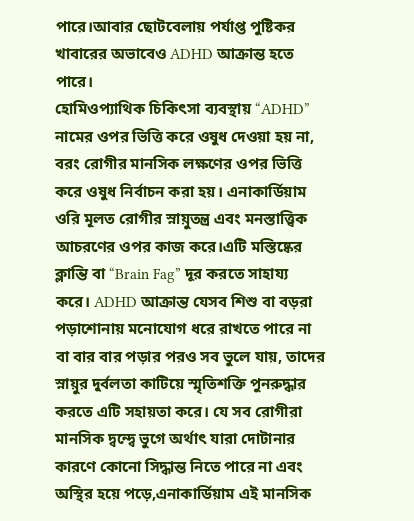পারে।আবার ছোটবেলায় পর্যাপ্ত পুষ্টিকর খাবারের অভাবেও ADHD আক্রান্ত হতে পারে।
হোমিওপ্যাথিক চিকিৎসা ব্যবস্থায় “ADHD” নামের ওপর ভিত্তি করে ওষুধ দেওয়া হয় না, বরং রোগীর মানসিক লক্ষণের ওপর ভিত্তি করে ওষুধ নির্বাচন করা হয়। এনাকার্ডিয়াম ওরি মূলত রোগীর স্নায়ুতন্ত্র এবং মনস্তাত্ত্বিক আচরণের ওপর কাজ করে।এটি মস্তিষ্কের ক্লান্তি বা “Brain Fag” দূর করতে সাহায্য করে। ADHD আক্রান্ত যেসব শিশু বা বড়রা পড়াশোনায় মনোযোগ ধরে রাখতে পারে না বা বার বার পড়ার পরও সব ভুলে যায়, তাদের স্নায়ুর দুর্বলতা কাটিয়ে স্মৃতিশক্তি পুনরুদ্ধার করতে এটি সহায়তা করে। যে সব রোগীরা মানসিক দ্বন্দ্বে ভুগে অর্থাৎ যারা দোটানার কারণে কোনো সিদ্ধান্ত নিতে পারে না এবং অস্থির হয়ে পড়ে,এনাকার্ডিয়াম এই মানসিক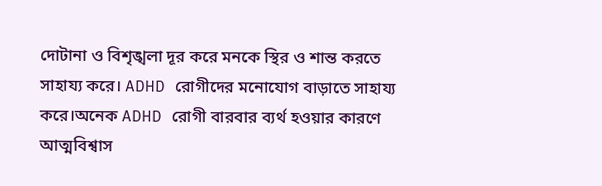দোটানা ও বিশৃঙ্খলা দূর করে মনকে স্থির ও শান্ত করতে সাহায্য করে। ADHD রোগীদের মনোযোগ বাড়াতে সাহায্য করে।অনেক ADHD রোগী বারবার ব্যর্থ হওয়ার কারণে আত্মবিশ্বাস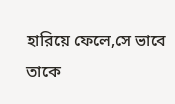হারিয়ে ফেলে,সে ভাবে তাকে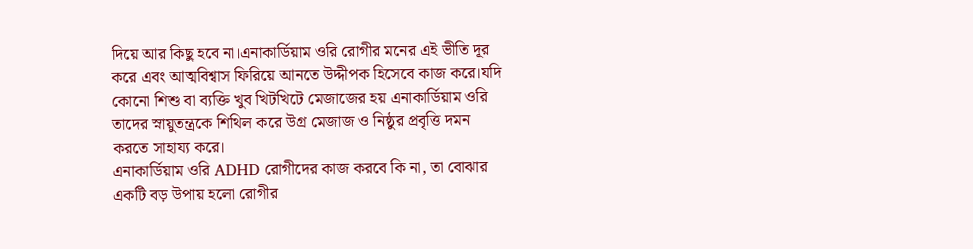দিয়ে আর কিছু হবে না।এনাকার্ডিয়াম ওরি রোগীর মনের এই ভীতি দূর করে এবং আত্মবিশ্বাস ফিরিয়ে আনতে উদ্দীপক হিসেবে কাজ করে।যদি কোনো শিশু বা ব্যক্তি খুব খিটখিটে মেজাজের হয় এনাকার্ডিয়াম ওরি তাদের স্নায়ুতন্ত্রকে শিথিল করে উগ্র মেজাজ ও নিষ্ঠুর প্রবৃত্তি দমন করতে সাহায্য করে।
এনাকার্ডিয়াম ওরি ADHD রোগীদের কাজ করবে কি না, তা বোঝার একটি বড় উপায় হলো রোগীর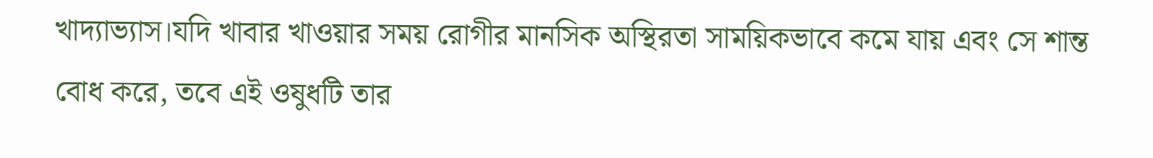খাদ্যাভ্যাস।যদি খাবার খাওয়ার সময় রোগীর মানসিক অস্থিরতা সাময়িকভাবে কমে যায় এবং সে শান্ত বোধ করে, তবে এই ওষুধটি তার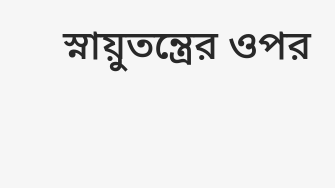স্নায়ুতন্ত্রের ওপর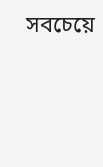সবচেয়ে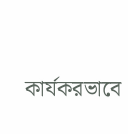কার্যকরভাবে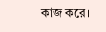কাজ করে।